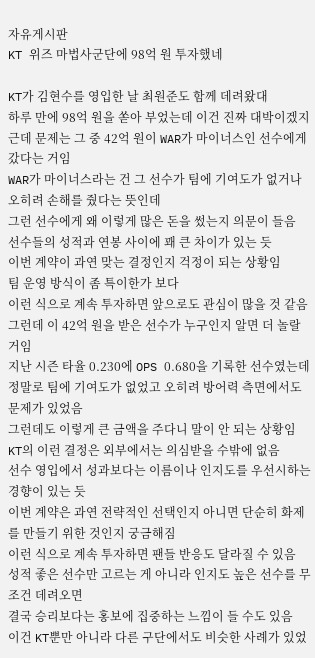자유게시판
KT 위즈 마법사군단에 98억 원 투자했네

KT가 김현수를 영입한 날 최원준도 함께 데려왔대
하루 만에 98억 원을 쏟아 부었는데 이건 진짜 대박이겠지
근데 문제는 그 중 42억 원이 WAR가 마이너스인 선수에게 갔다는 거임
WAR가 마이너스라는 건 그 선수가 팀에 기여도가 없거나 오히려 손해를 줬다는 뜻인데
그런 선수에게 왜 이렇게 많은 돈을 썼는지 의문이 들음
선수들의 성적과 연봉 사이에 꽤 큰 차이가 있는 듯
이번 계약이 과연 맞는 결정인지 걱정이 되는 상황임
팀 운영 방식이 좀 특이한가 보다
이런 식으로 계속 투자하면 앞으로도 관심이 많을 것 같음
그런데 이 42억 원을 받은 선수가 누구인지 알면 더 놀랄 거임
지난 시즌 타율 0.230에 OPS 0.680을 기록한 선수였는데
정말로 팀에 기여도가 없었고 오히려 방어력 측면에서도 문제가 있었음
그런데도 이렇게 큰 금액을 주다니 말이 안 되는 상황임
KT의 이런 결정은 외부에서는 의심받을 수밖에 없음
선수 영입에서 성과보다는 이름이나 인지도를 우선시하는 경향이 있는 듯
이번 계약은 과연 전략적인 선택인지 아니면 단순히 화제를 만들기 위한 것인지 궁금해짐
이런 식으로 계속 투자하면 팬들 반응도 달라질 수 있음
성적 좋은 선수만 고르는 게 아니라 인지도 높은 선수를 무조건 데려오면
결국 승리보다는 홍보에 집중하는 느낌이 들 수도 있음
이건 KT뿐만 아니라 다른 구단에서도 비슷한 사례가 있었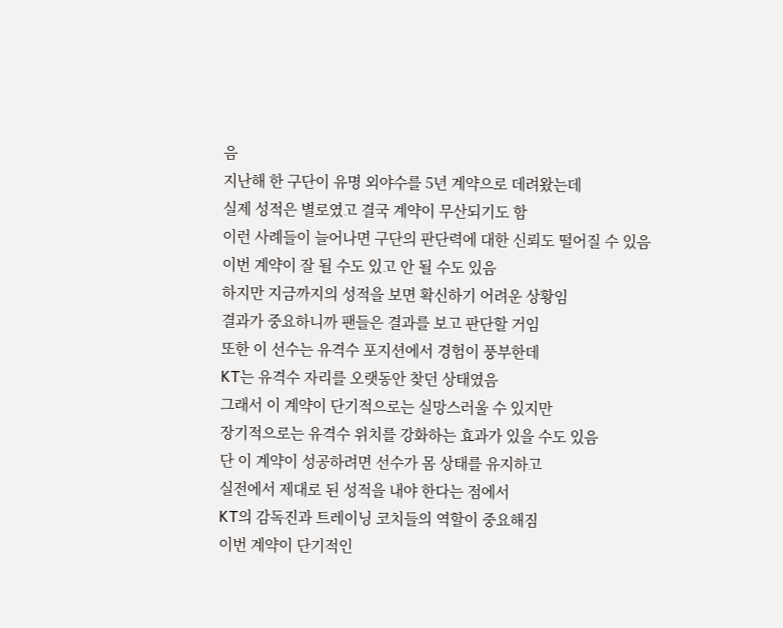음
지난해 한 구단이 유명 외야수를 5년 계약으로 데려왔는데
실제 성적은 별로였고 결국 계약이 무산되기도 함
이런 사례들이 늘어나면 구단의 판단력에 대한 신뢰도 떨어질 수 있음
이번 계약이 잘 될 수도 있고 안 될 수도 있음
하지만 지금까지의 성적을 보면 확신하기 어려운 상황임
결과가 중요하니까 팬들은 결과를 보고 판단할 거임
또한 이 선수는 유격수 포지션에서 경험이 풍부한데
KT는 유격수 자리를 오랫동안 찾던 상태였음
그래서 이 계약이 단기적으로는 실망스러울 수 있지만
장기적으로는 유격수 위치를 강화하는 효과가 있을 수도 있음
단 이 계약이 성공하려면 선수가 몸 상태를 유지하고
실전에서 제대로 된 성적을 내야 한다는 점에서
KT의 감독진과 트레이닝 코치들의 역할이 중요해짐
이번 계약이 단기적인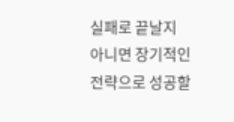실패로 끝날지
아니면 장기적인 전략으로 성공할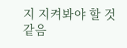지 지켜봐야 할 것 같음